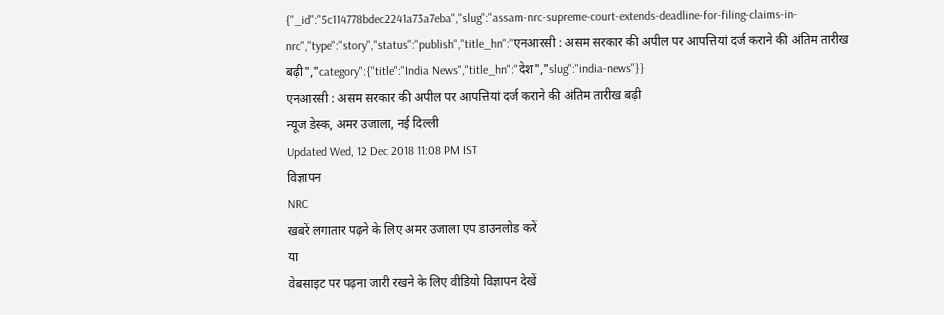{"_id":"5c114778bdec2241a73a7eba","slug":"assam-nrc-supreme-court-extends-deadline-for-filing-claims-in-nrc","type":"story","status":"publish","title_hn":"एनआरसी : असम सरकार की अपील पर आपत्तियां दर्ज कराने की अंतिम तारीख बढ़ी","category":{"title":"India News","title_hn":"देश","slug":"india-news"}}
एनआरसी : असम सरकार की अपील पर आपत्तियां दर्ज कराने की अंतिम तारीख बढ़ी
न्यूज डेस्क, अमर उजाला, नई दिल्ली
Updated Wed, 12 Dec 2018 11:08 PM IST
विज्ञापन
NRC
खबरें लगातार पढ़ने के लिए अमर उजाला एप डाउनलोड करें
या
वेबसाइट पर पढ़ना जारी रखने के लिए वीडियो विज्ञापन देखें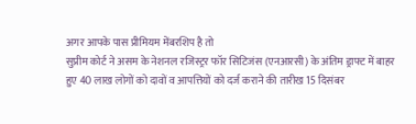अगर आपके पास प्रीमियम मेंबरशिप है तो
सुप्रीम कोर्ट ने असम के नेशनल रजिस्ट्रर फॉर सिटिजंस (एनआरसी) के अंतिम ड्राफ्ट में बाहर हुए 40 लाख लोगों को दावों व आपत्तियों को दर्ज कराने की तारीख 15 दिसंबर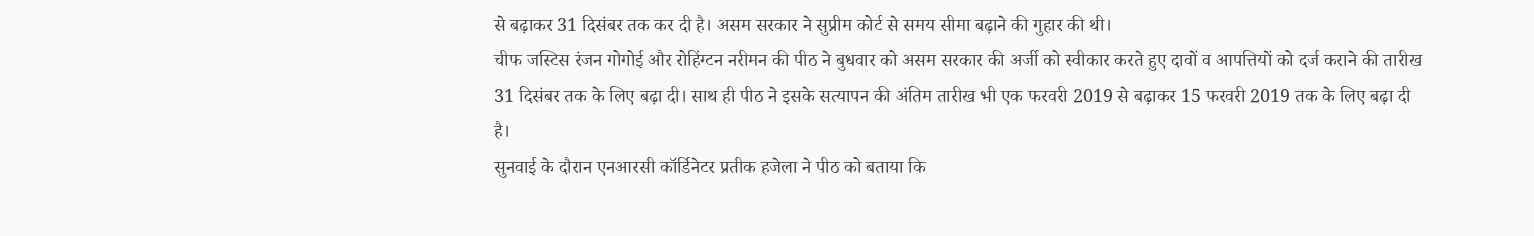से बढ़ाकर 31 दिसंबर तक कर दी है। असम सरकार ने सुप्रीम कोर्ट से समय सीमा बढ़ाने की गुहार की थी।
चीफ जस्टिस रंजन गोगोई और रोहिंग्टन नरीमन की पीठ ने बुधवार को असम सरकार की अर्जी को स्वीकार करते हुए दावों व आपत्तियों को दर्ज कराने की तारीख 31 दिसंबर तक के लिए बढ़ा दी। साथ ही पीठ ने इसके सत्यापन की अंतिम तारीख भी एक फरवरी 2019 से बढ़ाकर 15 फरवरी 2019 तक के लिए बढ़ा दी है।
सुनवाई के दौरान एनआरसी कॉर्डिनेटर प्रतीक हजेला ने पीठ को बताया कि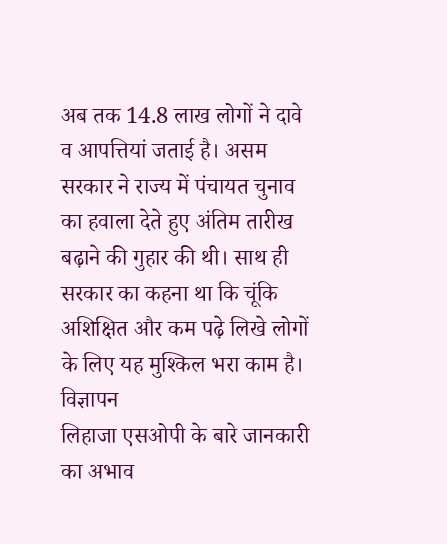अब तक 14.8 लाख लोगों ने दावे व आपत्तियां जताई है। असम सरकार ने राज्य में पंचायत चुनाव का हवाला देते हुए अंतिम तारीख बढ़ाने की गुहार की थी। साथ ही सरकार का कहना था कि चूंकि अशिक्षित और कम पढ़े लिखे लोगों के लिए यह मुश्किल भरा काम है।
विज्ञापन
लिहाजा एसओपी के बारे जानकारी का अभाव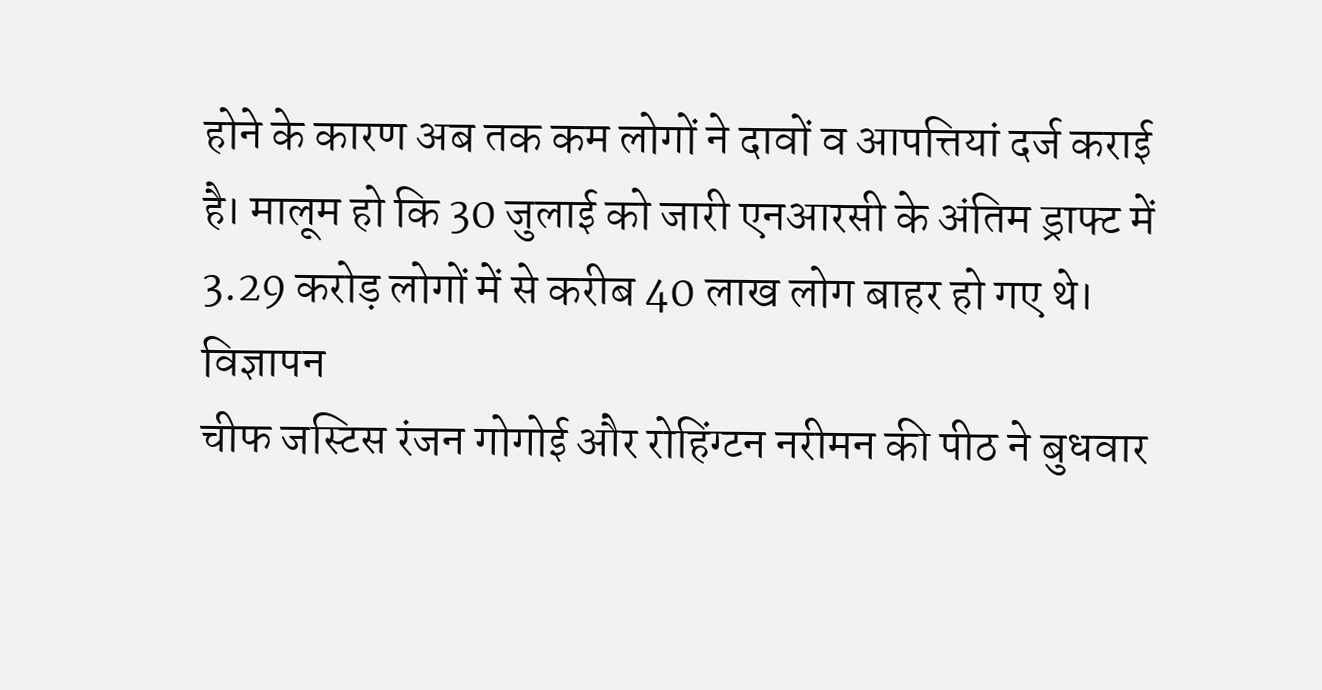होने के कारण अब तक कम लोगों ने दावों व आपत्तियां दर्ज कराई है। मालूम हो कि 30 जुलाई को जारी एनआरसी के अंतिम ड्राफ्ट में 3.29 करोड़ लोगों में से करीब 40 लाख लोग बाहर हो गए थे।
विज्ञापन
चीफ जस्टिस रंजन गोगोई और रोहिंग्टन नरीमन की पीठ ने बुधवार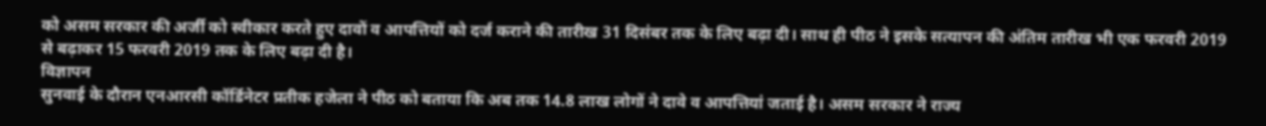को असम सरकार की अर्जी को स्वीकार करते हुए दावों व आपत्तियों को दर्ज कराने की तारीख 31 दिसंबर तक के लिए बढ़ा दी। साथ ही पीठ ने इसके सत्यापन की अंतिम तारीख भी एक फरवरी 2019 से बढ़ाकर 15 फरवरी 2019 तक के लिए बढ़ा दी है।
विज्ञापन
सुनवाई के दौरान एनआरसी कॉर्डिनेटर प्रतीक हजेला ने पीठ को बताया कि अब तक 14.8 लाख लोगों ने दावे व आपत्तियां जताई है। असम सरकार ने राज्य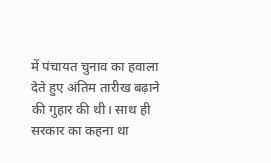में पंचायत चुनाव का हवाला देते हुए अंतिम तारीख बढ़ाने की गुहार की थी। साथ ही सरकार का कहना था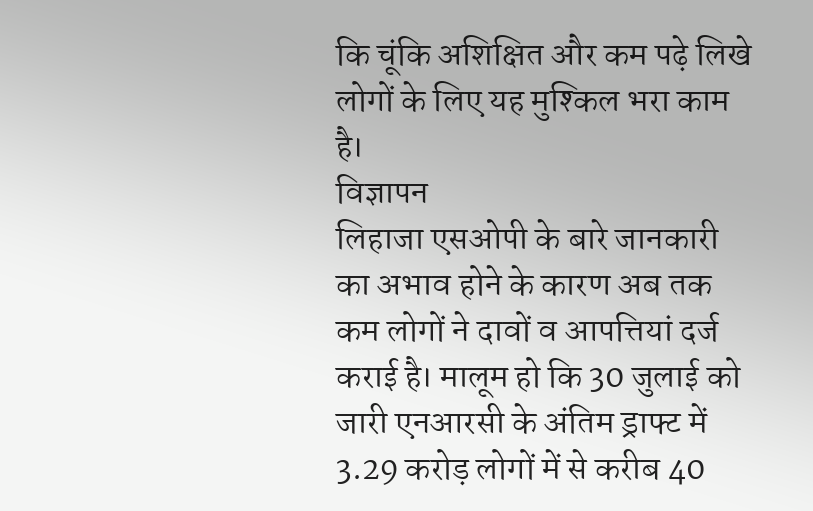कि चूंकि अशिक्षित और कम पढ़े लिखे लोगों के लिए यह मुश्किल भरा काम है।
विज्ञापन
लिहाजा एसओपी के बारे जानकारी का अभाव होने के कारण अब तक कम लोगों ने दावों व आपत्तियां दर्ज कराई है। मालूम हो कि 30 जुलाई को जारी एनआरसी के अंतिम ड्राफ्ट में 3.29 करोड़ लोगों में से करीब 40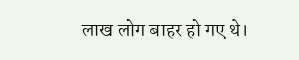लाख लोग बाहर हो गए थे।